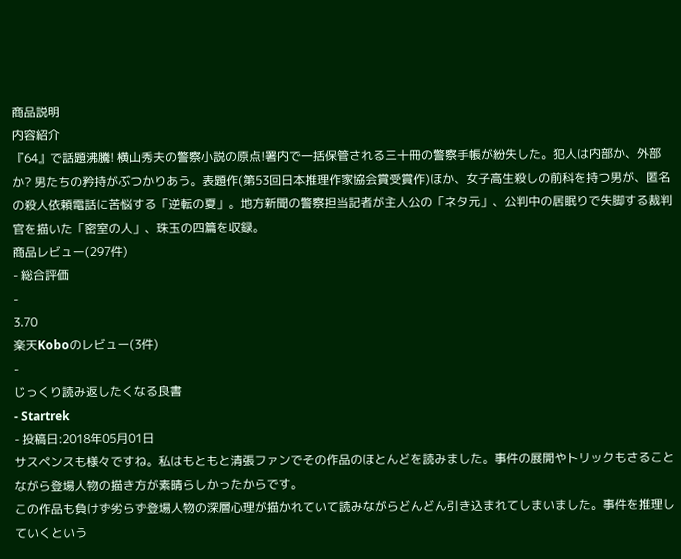商品説明
内容紹介
『64』で話題沸騰! 横山秀夫の警察小説の原点!署内で一括保管される三十冊の警察手帳が紛失した。犯人は内部か、外部か? 男たちの矜持がぶつかりあう。表題作(第53回日本推理作家協会賞受賞作)ほか、女子高生殺しの前科を持つ男が、匿名の殺人依頼電話に苦悩する「逆転の夏」。地方新聞の警察担当記者が主人公の「ネタ元」、公判中の居眠りで失脚する裁判官を描いた「密室の人」、珠玉の四篇を収録。
商品レビュー(297件)
- 総合評価
-
3.70
楽天Koboのレビュー(3件)
-
じっくり読み返したくなる良書
- Startrek
- 投稿日:2018年05月01日
サスペンスも様々ですね。私はもともと清張ファンでその作品のほとんどを読みました。事件の展開やトリックもさることながら登場人物の描き方が素晴らしかったからです。
この作品も負けず劣らず登場人物の深層心理が描かれていて読みながらどんどん引き込まれてしまいました。事件を推理していくという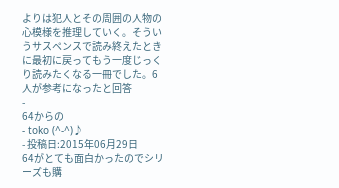よりは犯人とその周囲の人物の心模様を推理していく。そういうサスペンスで読み終えたときに最初に戻ってもう一度じっくり読みたくなる一冊でした。6人が参考になったと回答
-
64からの
- toko (^-^)♪
- 投稿日:2015年06月29日
64がとても面白かったのでシリーズも購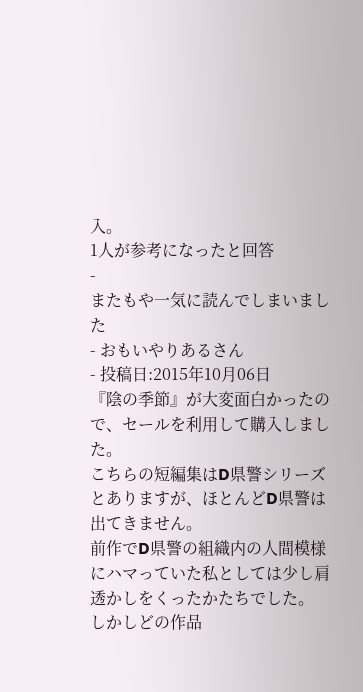入。
1人が参考になったと回答
-
またもや一気に読んでしまいました
- おもいやりあるさん
- 投稿日:2015年10月06日
『陰の季節』が大変面白かったので、セールを利用して購入しました。
こちらの短編集はD県警シリーズとありますが、ほとんどD県警は出てきません。
前作でD県警の組織内の人間模様にハマっていた私としては少し肩透かしをくったかたちでした。
しかしどの作品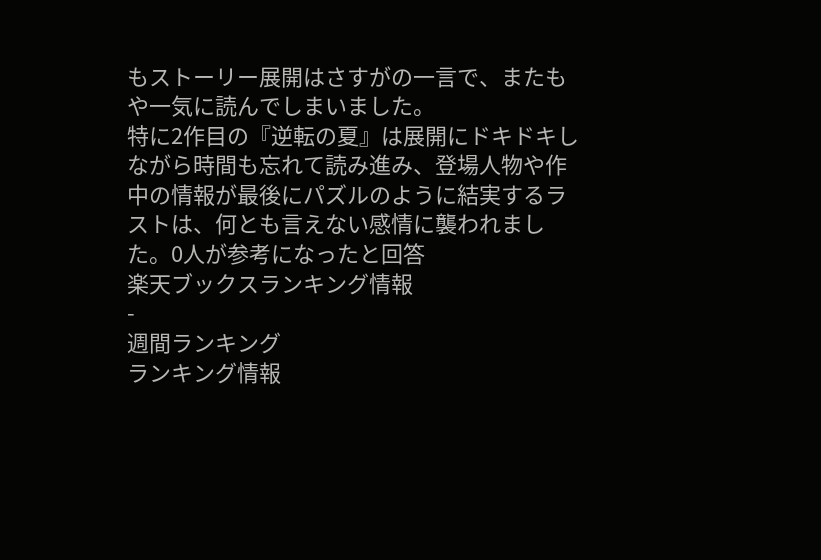もストーリー展開はさすがの一言で、またもや一気に読んでしまいました。
特に2作目の『逆転の夏』は展開にドキドキしながら時間も忘れて読み進み、登場人物や作中の情報が最後にパズルのように結実するラストは、何とも言えない感情に襲われました。0人が参考になったと回答
楽天ブックスランキング情報
-
週間ランキング
ランキング情報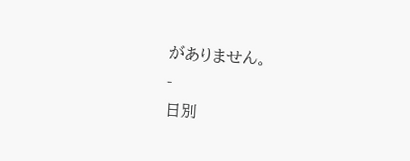がありません。
-
日別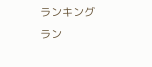ランキング
ラン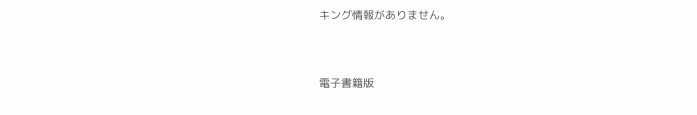キング情報がありません。


電子書籍版